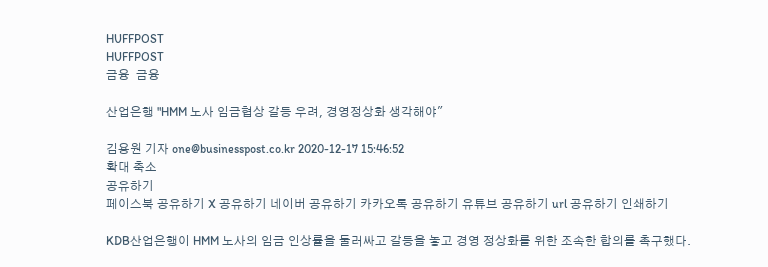HUFFPOST
HUFFPOST
금융  금융

산업은행 "HMM 노사 임금협상 갈등 우려, 경영정상화 생각해야"

김용원 기자 one@businesspost.co.kr 2020-12-17 15:46:52
확대 축소
공유하기
페이스북 공유하기 X 공유하기 네이버 공유하기 카카오톡 공유하기 유튜브 공유하기 url 공유하기 인쇄하기

KDB산업은행이 HMM 노사의 임금 인상률을 둘러싸고 갈등을 놓고 경영 정상화를 위한 조속한 합의를 촉구했다.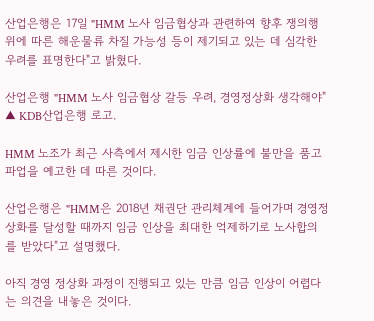산업은행은 17일 "HMM 노사 임금협상과 관련하여 향후 쟁의행위에 따른 해운물류 차질 가능성 등이 제기되고 있는 데 심각한 우려를 표명한다"고 밝혔다.

산업은행 "HMM 노사 임금협상 갈등 우려, 경영정상화 생각해야"
▲ KDB산업은행 로고.

HMM 노조가 최근 사측에서 제시한 임금 인상률에 불만을 품고 파업을 예고한 데 따른 것이다.

산업은행은 "HMM은 2018년 채권단 관리체계에 들어가며 경영정상화를 달성할 때까지 임금 인상을 최대한 억제하기로 노사합의를 받았다"고 설명했다.

아직 경영 정상화 과정이 진행되고 있는 만큼 임금 인상이 어렵다는 의견을 내놓은 것이다.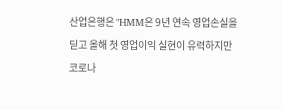산업은행은 "HMM은 9년 연속 영업손실을 딛고 올해 첫 영업이익 실현이 유력하지만 코로나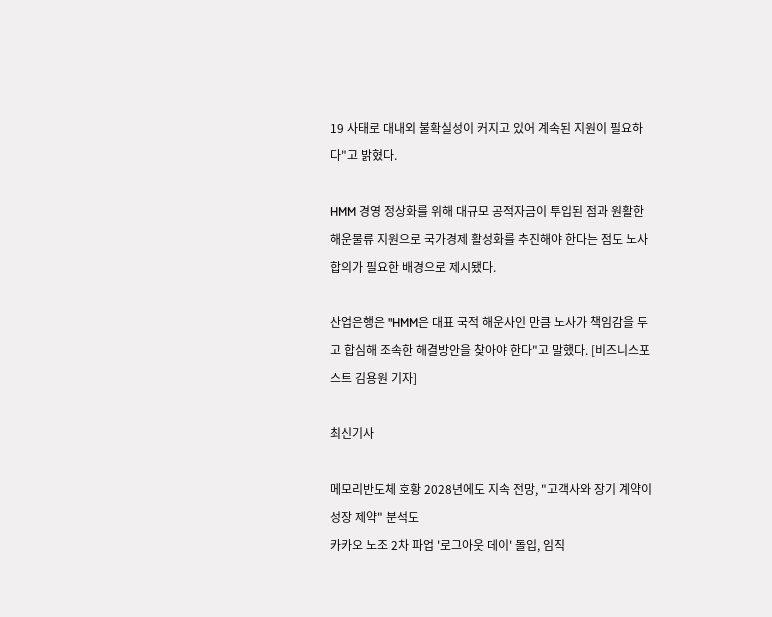19 사태로 대내외 불확실성이 커지고 있어 계속된 지원이 필요하다"고 밝혔다.

HMM 경영 정상화를 위해 대규모 공적자금이 투입된 점과 원활한 해운물류 지원으로 국가경제 활성화를 추진해야 한다는 점도 노사 합의가 필요한 배경으로 제시됐다.

산업은행은 "HMM은 대표 국적 해운사인 만큼 노사가 책임감을 두고 합심해 조속한 해결방안을 찾아야 한다"고 말했다. [비즈니스포스트 김용원 기자]

최신기사

메모리반도체 호황 2028년에도 지속 전망, "고객사와 장기 계약이 성장 제약" 분석도
카카오 노조 2차 파업 '로그아웃 데이' 돌입, 임직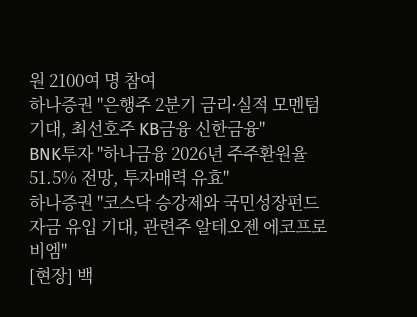원 2100여 명 참여
하나증권 "은행주 2분기 금리ᐧ실적 모멘텀 기대, 최선호주 KB금융 신한금융"
BNK투자 "하나금융 2026년 주주환원율 51.5% 전망, 투자매력 유효"
하나증권 "코스닥 승강제와 국민성장펀드 자금 유입 기대, 관련주 알테오젠 에코프로비엠"
[현장] 백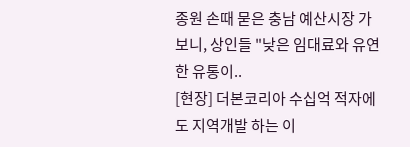종원 손때 묻은 충남 예산시장 가보니, 상인들 "낮은 임대료와 유연한 유통이..
[현장] 더본코리아 수십억 적자에도 지역개발 하는 이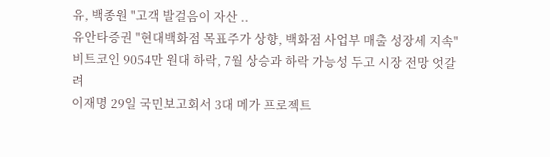유, 백종원 "고객 발걸음이 자산 ..
유안타증권 "현대백화점 목표주가 상향, 백화점 사업부 매출 성장세 지속"
비트코인 9054만 원대 하락, 7월 상승과 하락 가능성 두고 시장 전망 엇갈려
이재명 29일 국민보고회서 3대 메가 프로젝트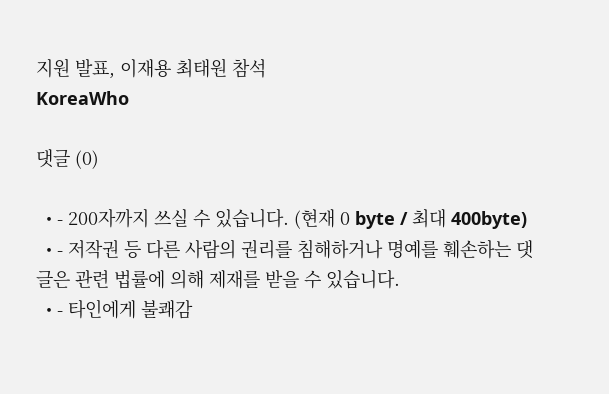지원 발표, 이재용 최태원 참석
KoreaWho

댓글 (0)

  • - 200자까지 쓰실 수 있습니다. (현재 0 byte / 최대 400byte)
  • - 저작권 등 다른 사람의 권리를 침해하거나 명예를 훼손하는 댓글은 관련 법률에 의해 제재를 받을 수 있습니다.
  • - 타인에게 불쾌감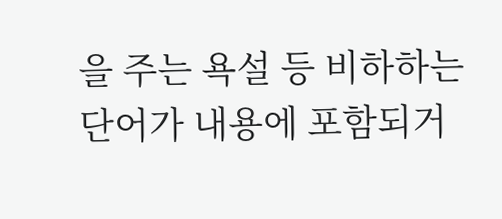을 주는 욕설 등 비하하는 단어가 내용에 포함되거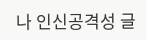나 인신공격성 글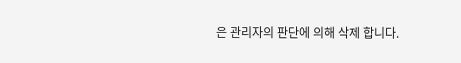은 관리자의 판단에 의해 삭제 합니다.